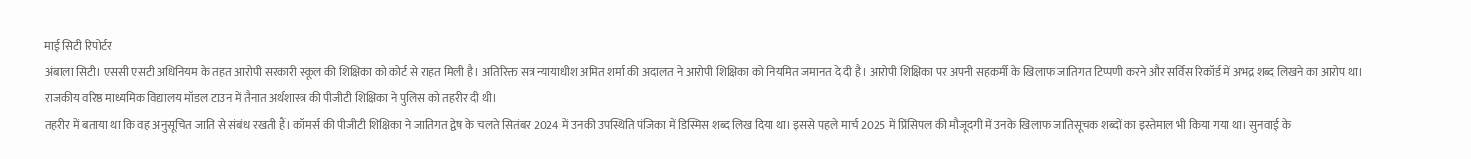माई सिटी रिपोर्टर
अंबाला सिटी। एससी एसटी अधिनियम के तहत आरोपी सरकारी स्कूल की शिक्षिका को कोर्ट से राहत मिली है। अतिरिक्त सत्र न्यायाधीश अमित शर्मा की अदालत ने आरोपी शिक्षिका को नियमित जमानत दे दी है। आरोपी शिक्षिका पर अपनी सहकर्मी के खिलाफ जातिगत टिप्पणी करने और सर्विस रिकॉर्ड में अभद्र शब्द लिखने का आरोप था। राजकीय वरिष्ठ माध्यमिक विद्यालय मॉडल टाउन में तैनात अर्थशास्त्र की पीजीटी शिक्षिका ने पुलिस को तहरीर दी थी।
तहरीर में बताया था कि वह अनुसूचित जाति से संबंध रखती हैं। कॉमर्स की पीजीटी शिक्षिका ने जातिगत द्वेष के चलते सितंबर 2024 में उनकी उपस्थिति पंजिका में डिस्मिस शब्द लिख दिया था। इससे पहले मार्च 2025 में प्रिंसिपल की मौजूदगी में उनके खिलाफ जातिसूचक शब्दों का इस्तेमाल भी किया गया था। सुनवाई के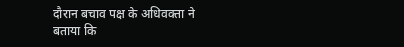दौरान बचाव पक्ष के अधिवक्ता ने बताया कि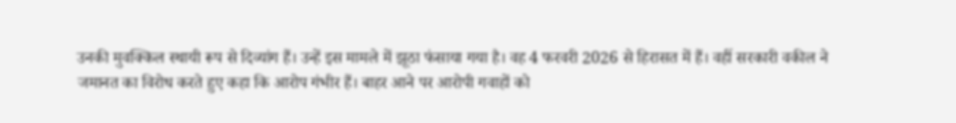उनकी मुवक्किल स्थायी रूप से दिव्यांग हैं। उन्हें इस मामले में झूठा फंसाया गया है। वह 4 फरवरी 2026 से हिरासत में हैं। वहीं सरकारी वकील ने जमानत का विरोध करते हुए कहा कि आरोप गंभीर हैं। बाहर आने पर आरोपी गवाहों को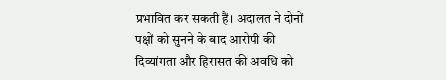प्रभावित कर सकती हैं। अदालत ने दोनों पक्षों को सुनने के बाद आरोपी की दिव्यांगता और हिरासत की अवधि को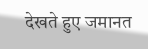देखते हुए जमानत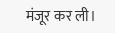मंजूर कर ली।